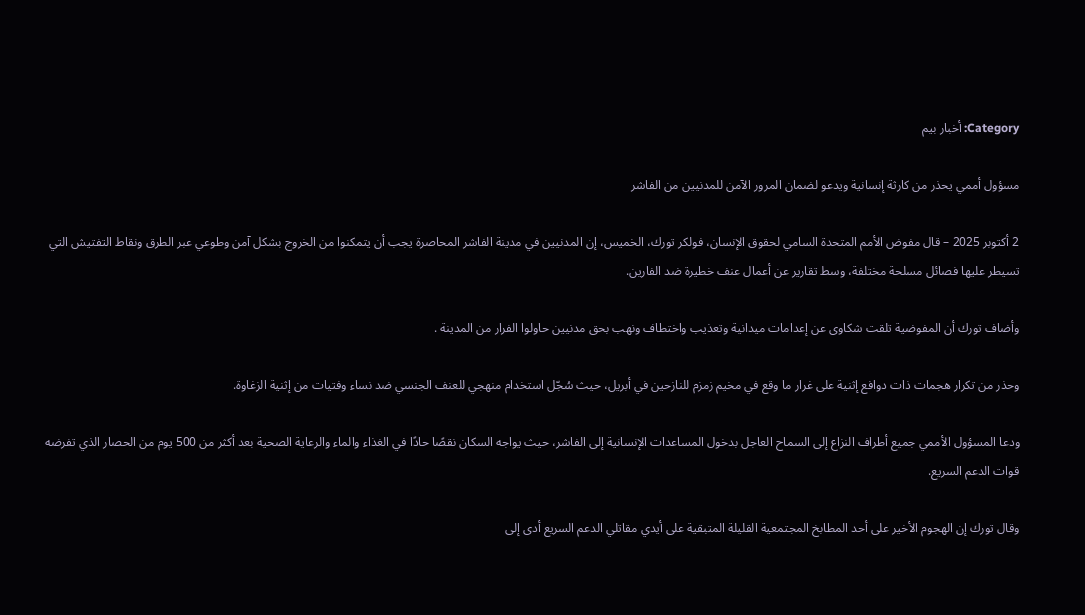Category: أخبار بيم

مسؤول أممي يحذر من كارثة إنسانية ويدعو لضمان المرور الآمن للمدنيين من الفاشر

2 أكتوبر 2025 – قال مفوض الأمم المتحدة السامي لحقوق الإنسان، فولكر تورك، الخميس، إن المدنيين في مدينة الفاشر المحاصرة يجب أن يتمكنوا من الخروج بشكل آمن وطوعي عبر الطرق ونقاط التفتيش التي تسيطر عليها فصائل مسلحة مختلفة، وسط تقارير عن أعمال عنف خطيرة ضد الفارين.

وأضاف تورك أن المفوضية تلقت شكاوى عن إعدامات ميدانية وتعذيب واختطاف ونهب بحق مدنيين حاولوا الفرار من المدينة .

وحذر من تكرار هجمات ذات دوافع إثنية على غرار ما وقع في مخيم زمزم للنازحين في أبريل، حيث سُجّل استخدام منهجي للعنف الجنسي ضد نساء وفتيات من إثنية الزغاوة.

ودعا المسؤول الأممي جميع أطراف النزاع إلى السماح العاجل بدخول المساعدات الإنسانية إلى الفاشر، حيث يواجه السكان نقصًا حادًا في الغذاء والماء والرعاية الصحية بعد أكثر من 500 يوم من الحصار الذي تفرضه قوات الدعم السريع.

وقال تورك إن الهجوم الأخير على أحد المطابخ المجتمعية القليلة المتبقية على أيدي مقاتلي الدعم السريع أدى إلى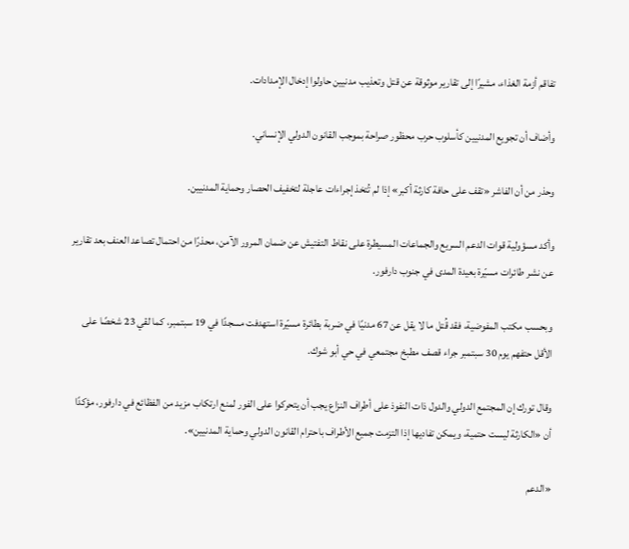تفاقم أزمة الغذاء، مشيرًا إلى تقارير موثوقة عن قتل وتعذيب مدنيين حاولوا إدخال الإمدادات.

وأضاف أن تجويع المدنيين كأسلوب حرب محظور صراحة بموجب القانون الدولي الإنساني.

وحذر من أن الفاشر «تقف على حافة كارثة أكبر» إذا لم تُتخذ إجراءات عاجلة لتخفيف الحصار وحماية المدنيين.

وأكد مسؤولية قوات الدعم السريع والجماعات المسيطرة على نقاط التفتيش عن ضمان المرور الآمن، محذرًا من احتمال تصاعد العنف بعد تقارير عن نشر طائرات مسيّرة بعيدة المدى في جنوب دارفور.

وبحسب مكتب المفوضية، فقد قُتل ما لا يقل عن 67 مدنيًا في ضربة بطائرة مسيّرة استهدفت مسجدًا في 19 سبتمبر، كما لقي 23 شخصًا على الأقل حتفهم يوم 30 سبتمبر جراء قصف مطبخ مجتمعي في حي أبو شوك.

وقال تورك إن المجتمع الدولي والدول ذات النفوذ على أطراف النزاع يجب أن يتحركوا على الفور لمنع ارتكاب مزيد من الفظائع في دارفور، مؤكدًا أن «الكارثة ليست حتمية، ويمكن تفاديها إذا التزمت جميع الأطراف باحترام القانون الدولي وحماية المدنيين».

«الدعم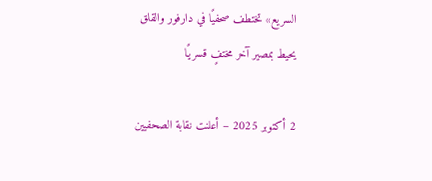السريع» تختطف صحفيًا في دارفور والقلق يحيط بمصير آخر مختفٍ قسريًا

2 أكتوبر 2025 – أعلنت نقابة الصحفيين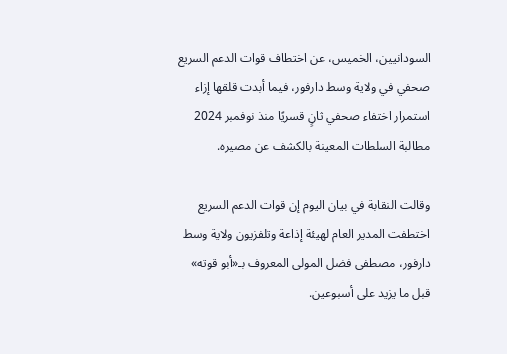السودانيين، الخميس، عن اختطاف قوات الدعم السريع صحفي في ولاية وسط دارفور، فيما أبدت قلقها إزاء استمرار اختفاء صحفي ثانٍ قسريًا منذ نوفمبر 2024 مطالبة السلطات المعينة بالكشف عن مصيره.

وقالت النقابة في بيان اليوم إن قوات الدعم السريع اختطفت المدير العام لهيئة إذاعة وتلفزيون ولاية وسط دارفور، مصطفى فضل المولى المعروف بـ«أبو قوته» قبل ما يزيد على أسبوعين.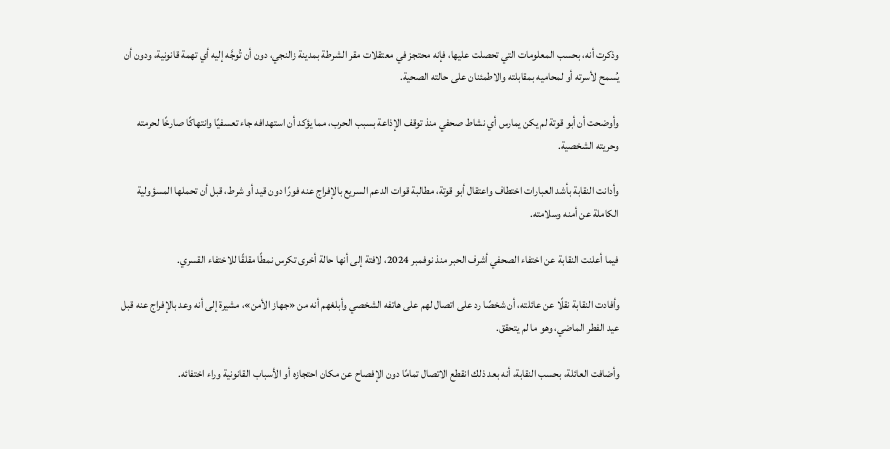وذكرت أنه، بحسب المعلومات التي تحصلت عليها، فإنه محتجز في معتقلات مقر الشرطة بمدينة زالنجي، دون أن تُوجَّه إليه أي تهمة قانونية، ودون أن يُسمح لأسرته أو لمحاميه بمقابلته والاطمئنان على حالته الصحية.

وأوضحت أن أبو قوتة لم يكن يمارس أي نشاط صحفي منذ توقف الإذاعة بسبب الحرب، مما يؤكد أن استهدافه جاء تعسفيًا وانتهاكًا صارخًا لحرمته وحريته الشخصية.

وأدانت النقابة بأشد العبارات اختطاف واعتقال أبو قوتة، مطالبة قوات الدعم السريع بالإفراج عنه فورًا دون قيد أو شرط، قبل أن تحملها المسؤولية الكاملة عن أمنه وسلامته.

فيما أعلنت النقابة عن اختفاء الصحفي أشرف الحبر منذ نوفمبر 2024، لافتة إلى أنها حالة أخرى تكرس نمطًا مقلقًا للاختفاء القسري.

وأفادت النقابة نقلًا عن عائلته، أن شخصًا رد على اتصال لهم على هاتفه الشخصي وأبلغهم أنه من «جهاز الأمن»، مشيرة إلى أنه وعد بالإفراج عنه قبل عيد الفطر الماضي، وهو ما لم يتحقق.

وأضافت العائلة، بحسب النقابة، أنه بعد ذلك انقطع الاتصال تمامًا دون الإفصاح عن مكان احتجازه أو الأسباب القانونية وراء اختفائه.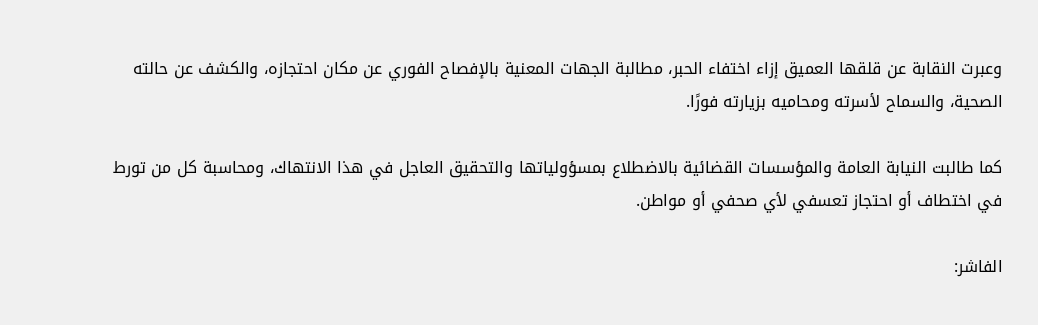وعبرت النقابة عن قلقها العميق إزاء اختفاء الحبر، مطالبة الجهات المعنية بالإفصاح الفوري عن مكان احتجازه، والكشف عن حالته الصحية، والسماح لأسرته ومحاميه بزيارته فورًا.

كما طالبت النيابة العامة والمؤسسات القضائية بالاضطلاع بمسؤولياتها والتحقيق العاجل في هذا الانتهاك، ومحاسبة كل من تورط في اختطاف أو احتجاز تعسفي لأي صحفي أو مواطن.

الفاشر: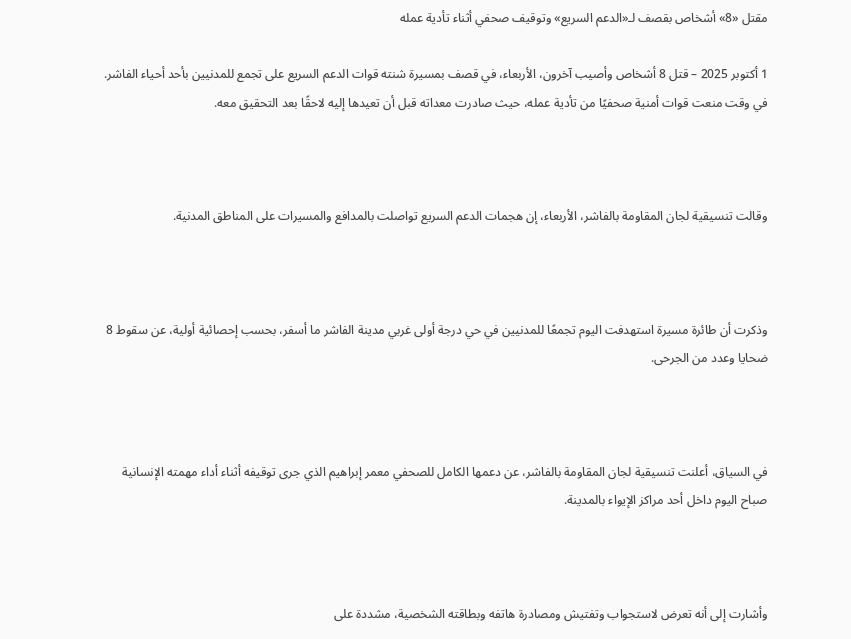مقتل «8» أشخاص بقصف لـ«الدعم السريع» وتوقيف صحفي أثناء تأدية عمله

1 أكتوبر 2025 – قتل 8 أشخاص وأصيب آخرون، الأربعاء، في قصف بمسيرة شنته قوات الدعم السريع على تجمع للمدنيين بأحد أحياء الفاشر. في وقت منعت قوات أمنية صحفيًا من تأدية عمله، حيث صادرت معداته قبل أن تعيدها إليه لاحقًا بعد التحقيق معه.



وقالت تنسيقية لجان المقاومة بالفاشر، الأربعاء، إن هجمات الدعم السريع تواصلت بالمدافع والمسيرات على المناطق المدنية.



وذكرت أن طائرة مسيرة استهدفت اليوم تجمعًا للمدنيين في حي درجة أولى غربي مدينة الفاشر ما أسفر، بحسب إحصائية أولية، عن سقوط 8 ضحايا وعدد من الجرحى.



في السياق، أعلنت تنسيقية لجان المقاومة بالفاشر، عن دعمها الكامل للصحفي معمر إبراهيم الذي جرى توقيفه أثناء أداء مهمته الإنسانية صباح اليوم داخل أحد مراكز الإيواء بالمدينة.



وأشارت إلى أنه تعرض لاستجواب وتفتيش ومصادرة هاتفه وبطاقته الشخصية، مشددة على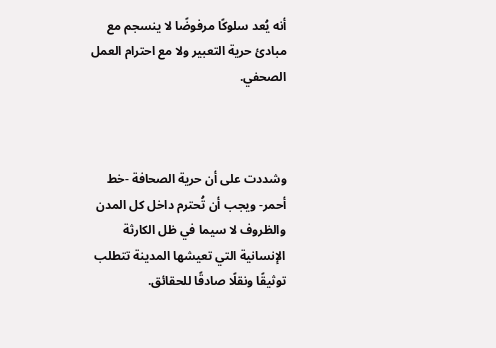أنه يُعد سلوكًا مرفوضًا لا ينسجم مع مبادئ حرية التعبير ولا مع احترام العمل الصحفي.



وشددت على أن حرية الصحافة -خط أحمر- ويجب أن تُحترم داخل كل المدن والظروف لا سيما في ظل الكارثة الإنسانية التي تعيشها المدينة تتطلب توثيقًا ونقلًا صادقًا للحقائق.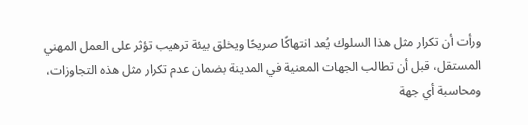ورأت أن تكرار مثل هذا السلوك يُعد انتهاكًا صريحًا ويخلق بيئة ترهيب تؤثر على العمل المهني المستقل، قبل أن تطالب الجهات المعنية في المدينة بضمان عدم تكرار مثل هذه التجاوزات، ومحاسبة أي جهة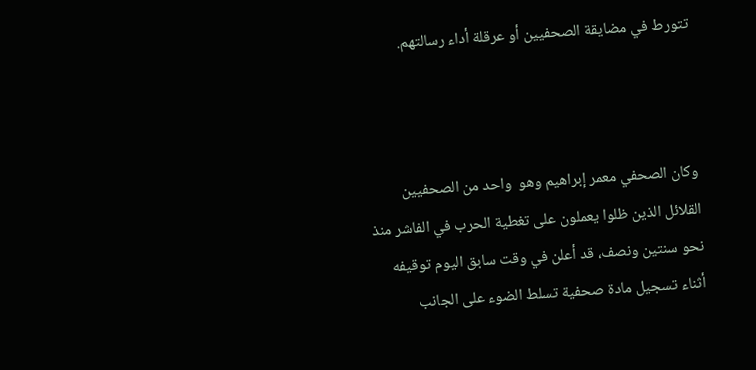تتورط في مضايقة الصحفيين أو عرقلة أداء رسالتهم.



وكان الصحفي معمر إبراهيم وهو  واحد من الصحفيين القلائل الذين ظلوا يعملون على تغطية الحرب في الفاشر منذ نحو سنتين ونصف، قد أعلن في وقت سابق اليوم توقيفه أثناء تسجيل مادة صحفية تسلط الضوء على الجانب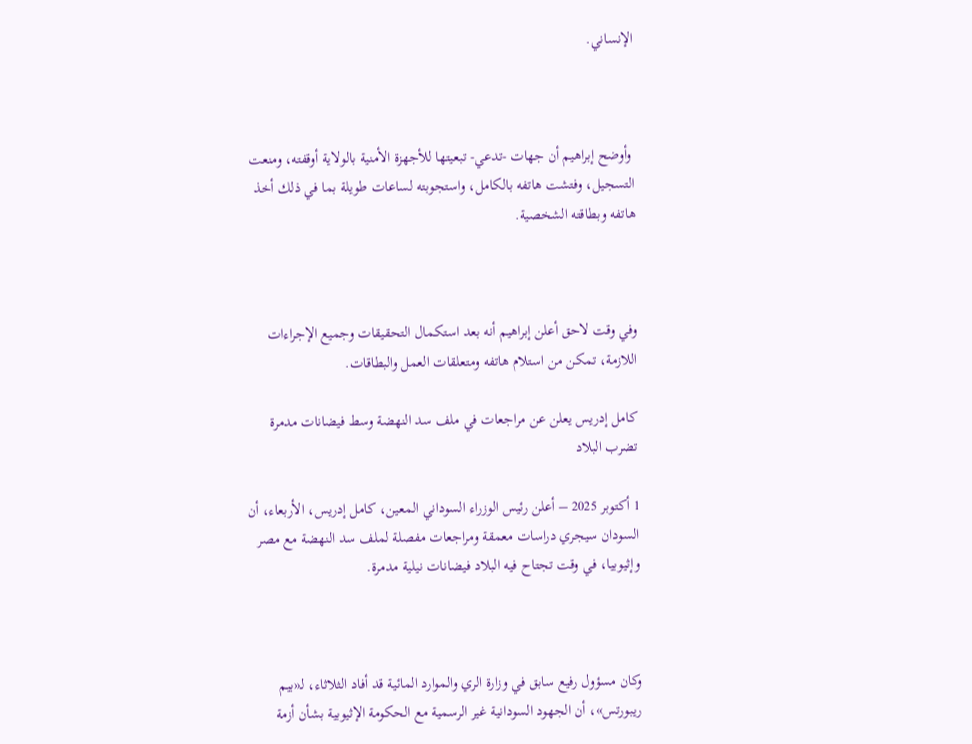الإنساني.



 وأوضح إبراهيم أن جهات -تدعي- تبعيتها للأجهزة الأمنية بالولاية أوقفته، ومنعت التسجيل، وفتشت هاتفه بالكامل، واستجوبته لساعات طويلة بما في ذلك أخذ هاتفه وبطاقته الشخصية.



وفي وقت لاحق أعلن إبراهيم أنه بعد استكمال التحقيقات وجميع الإجراءات اللازمة، تمكن من استلام هاتفه ومتعلقات العمل والبطاقات.

كامل إدريس يعلن عن مراجعات في ملف سد النهضة وسط فيضانات مدمرة تضرب البلاد

1 أكتوبر 2025 – أعلن رئيس الوزراء السوداني المعين، كامل إدريس، الأربعاء، أن السودان سيجري دراسات معمقة ومراجعات مفصلة لملف سد النهضة مع مصر وإثيوبيا، في وقت تجتاح فيه البلاد فيضانات نيلية مدمرة.



وكان مسؤول رفيع سابق في وزارة الري والموارد المائية قد أفاد الثلاثاء، لـ«بيم ريبورتس»، أن الجهود السودانية غير الرسمية مع الحكومة الإثيوبية بشأن أزمة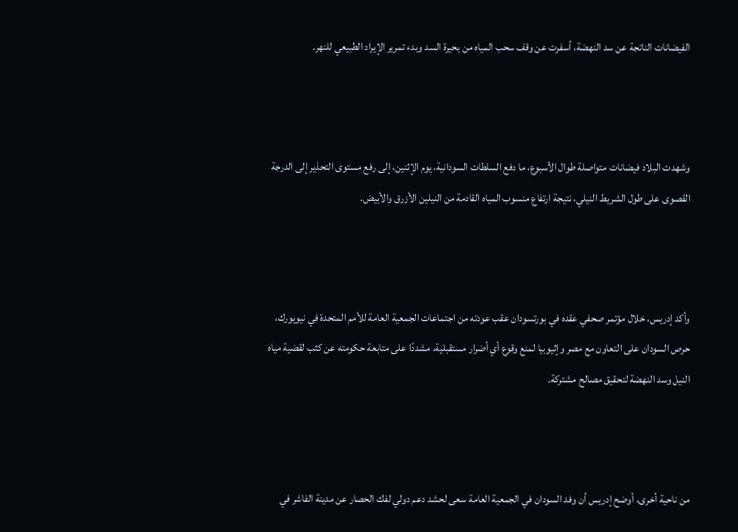الفيضانات الناتجة عن سد النهضة، أسفرت عن وقف سحب المياه من بحيرة السد وبدء تمرير الإيراد الطبيعي للنهر.



وشهدت البلاد فيضانات متواصلة طوال الأسبوع، ما دفع السلطات السودانية، يوم الإثنين، إلى رفع مستوى التحذير إلى الدرجة القصوى على طول الشريط النيلي، نتيجة ارتفاع منسوب المياه القادمة من النيلين الأزرق والأبيض.



وأكد إدريس، خلال مؤتمر صحفي عقده في بورتسودان عقب عودته من اجتماعات الجمعية العامة للأمم المتحدة في نيويورك، حرص السودان على التعاون مع مصر وإثيوبيا لمنع وقوع أي أضرار مستقبلية، مشددًا على متابعة حكومته عن كثب لقضية مياه النيل وسد النهضة لتحقيق مصالح مشتركة.



من ناحية أخرى، أوضح إدريس أن وفد السودان في الجمعية العامة سعى لحشد دعم دولي لفك الحصار عن مدينة الفاشر في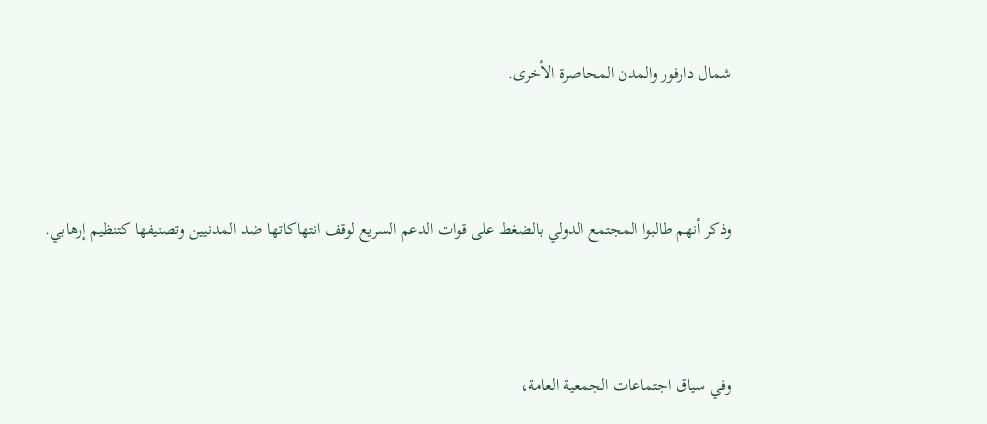شمال دارفور والمدن المحاصرة الأخرى.



وذكر أنهم طالبوا المجتمع الدولي بالضغط على قوات الدعم السريع لوقف انتهاكاتها ضد المدنيين وتصنيفها كتنظيم إرهابي.



وفي سياق اجتماعات الجمعية العامة،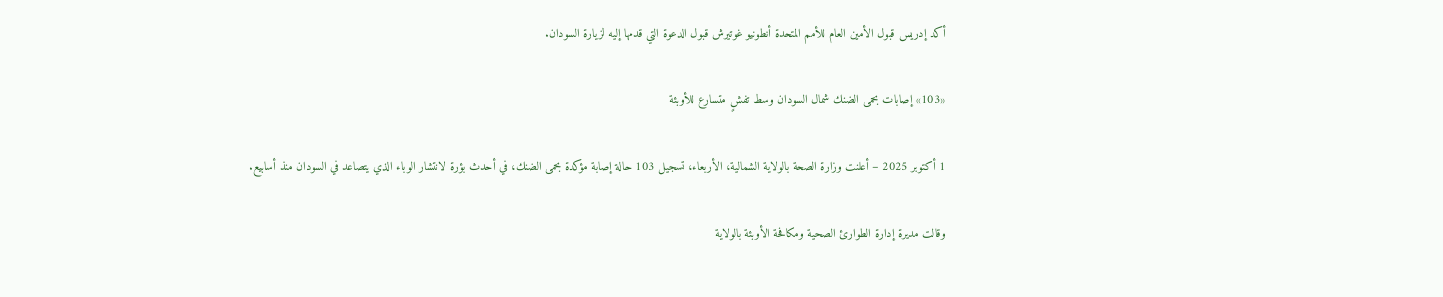أكد إدريس قبول الأمين العام للأمم المتحدة أنطونيو غوتيرش قبول الدعوة التي قدمها إليه لزيارة السودان.

«103» إصابات بحمى الضنك شمال السودان وسط تفشٍ متسارع للأوبئة

1 أكتوبر 2025 – أعلنت وزارة الصحة بالولاية الشمالية، الأربعاء، تسجيل 103 حالة إصابة مؤكدة بحمى الضنك، في أحدث بؤرة لانتشار الوباء الذي يتصاعد في السودان منذ أسابيع.

وقالت مديرة إدارة الطوارئ الصحية ومكافحة الأوبئة بالولاية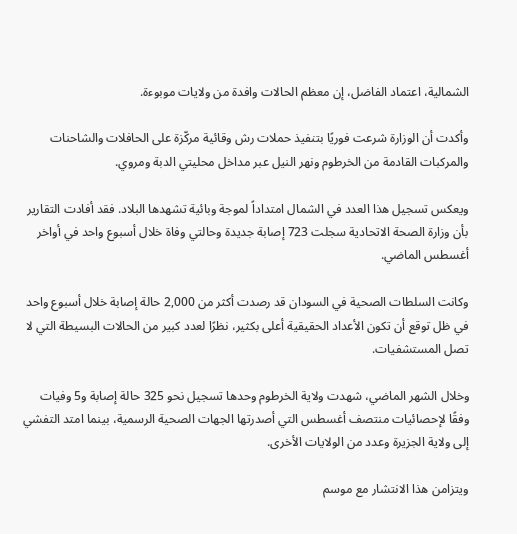الشمالية، اعتماد الفاضل، إن معظم الحالات وافدة من ولايات موبوءة.

وأكدت أن الوزارة شرعت فوريًا بتنفيذ حملات رش وقائية مركّزة على الحافلات والشاحنات والمركبات القادمة من الخرطوم ونهر النيل عبر مداخل محليتي الدبة ومروي.

ويعكس تسجيل هذا العدد في الشمال امتداداً لموجة وبائية تشهدها البلاد. فقد أفادت التقارير بأن وزارة الصحة الاتحادية سجلت 723 إصابة جديدة وحالتي وفاة خلال أسبوع واحد في أواخر أغسطس الماضي.

وكانت السلطات الصحية في السودان قد رصدت أكثر من 2,000 حالة إصابة خلال أسبوع واحد في ظل توقع أن تكون الأعداد الحقيقية أعلى بكثير، نظرًا لعدد كبير من الحالات البسيطة التي لا تصل المستشفيات.

وخلال الشهر الماضي، شهدت ولاية الخرطوم وحدها تسجيل نحو 325 حالة إصابة و5 وفيات وفقًا لإحصائيات منتصف أغسطس التي أصدرتها الجهات الصحية الرسمية، بينما امتد التفشي إلى ولاية الجزيرة وعدد من الولايات الأخرى.

ويتزامن هذا الانتشار مع موسم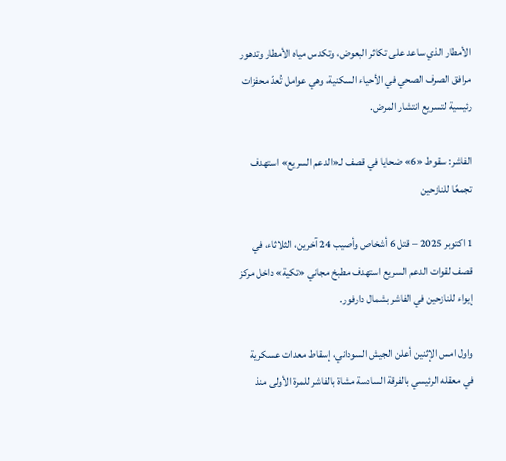الأمطار الذي ساعد على تكاثر البعوض، وتكدس مياه الأمطار وتدهور مرافق الصرف الصحي في الأحياء السكنية، وهي عوامل تُعدّ محفزات رئيسية لتسريع انتشار المرض.

الفاشر: سقوط «6» ضحايا في قصف لـ«الدعم السريع» استهدف تجمعًا للنازحين

1 اكتوبر 2025 – قتل 6 أشخاص وأصيب 24 آخرين، الثلاثاء، في قصف لقوات الدعم السريع استهدف مطبخ مجاني «تكية» داخل مركز إيواء للنازحين في الفاشر بشمال دارفور.

واول امس الإثنين أعلن الجيش السوداني، إسقاط معدات عسكرية في معقله الرئيسي بالفرقة السادسة مشاة بالفاشر للمرة الأولى منذ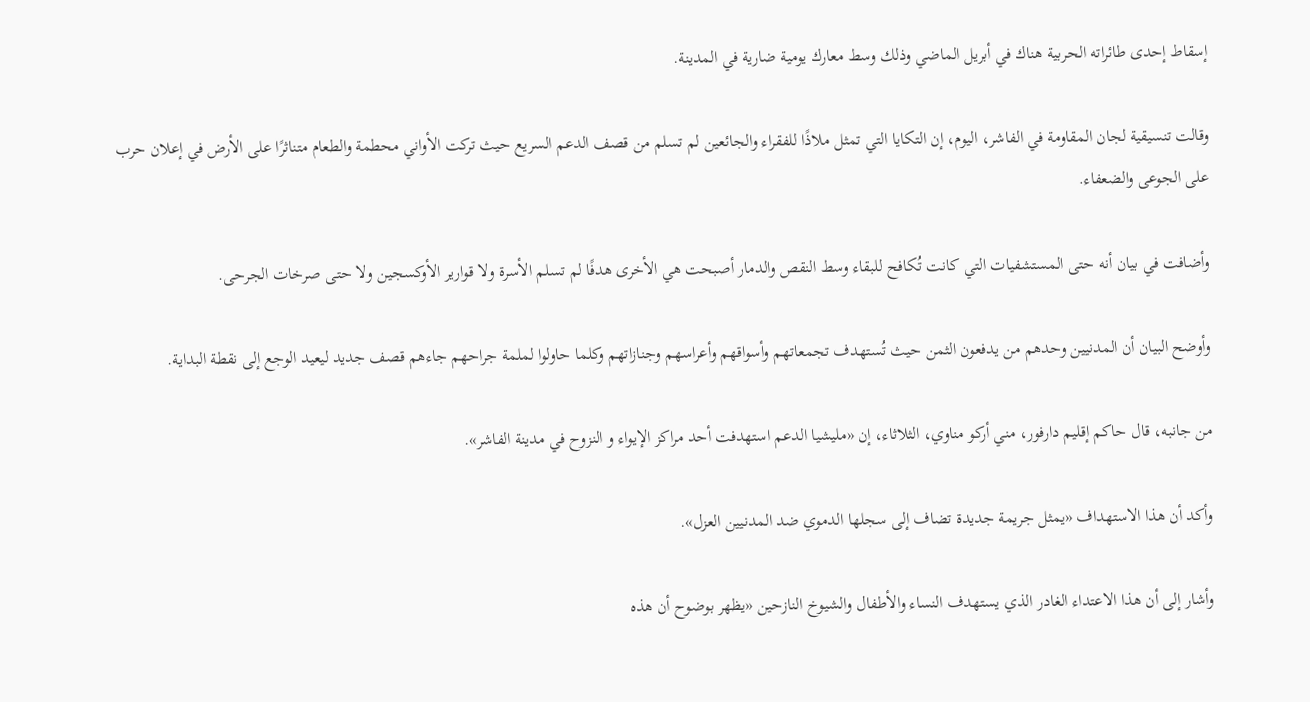إسقاط إحدى طائراته الحربية هناك في أبريل الماضي وذلك وسط معارك يومية ضارية في المدينة.

وقالت تنسيقية لجان المقاومة في الفاشر، اليوم، إن التكايا التي تمثل ملاذًا للفقراء والجائعين لم تسلم من قصف الدعم السريع حيث تركت الأواني محطمة والطعام متناثرًا على الأرض في إعلان حرب على الجوعى والضعفاء.

وأضافت في بيان أنه حتى المستشفيات التي كانت تُكافح للبقاء وسط النقص والدمار أصبحت هي الأخرى هدفًا لم تسلم الأسرة ولا قوارير الأوكسجين ولا حتى صرخات الجرحى.

وأوضح البيان أن المدنيين وحدهم من يدفعون الثمن حيث تُستهدف تجمعاتهم وأسواقهم وأعراسهم وجنازاتهم وكلما حاولوا لملمة جراحهم جاءهم قصف جديد ليعيد الوجع إلى نقطة البداية.

من جانبه، قال حاكم إقليم دارفور، مني أركو مناوي، الثلاثاء، إن «مليشيا الدعم استهدفت أحد مراكز الإيواء و النزوح في مدينة الفاشر».

وأكد أن هذا الاستهداف «يمثل جريمة جديدة تضاف إلى سجلها الدموي ضد المدنيين العزل».

وأشار إلى أن هذا الاعتداء الغادر الذي يستهدف النساء والأطفال والشيوخ النازحين «يظهر بوضوح أن هذه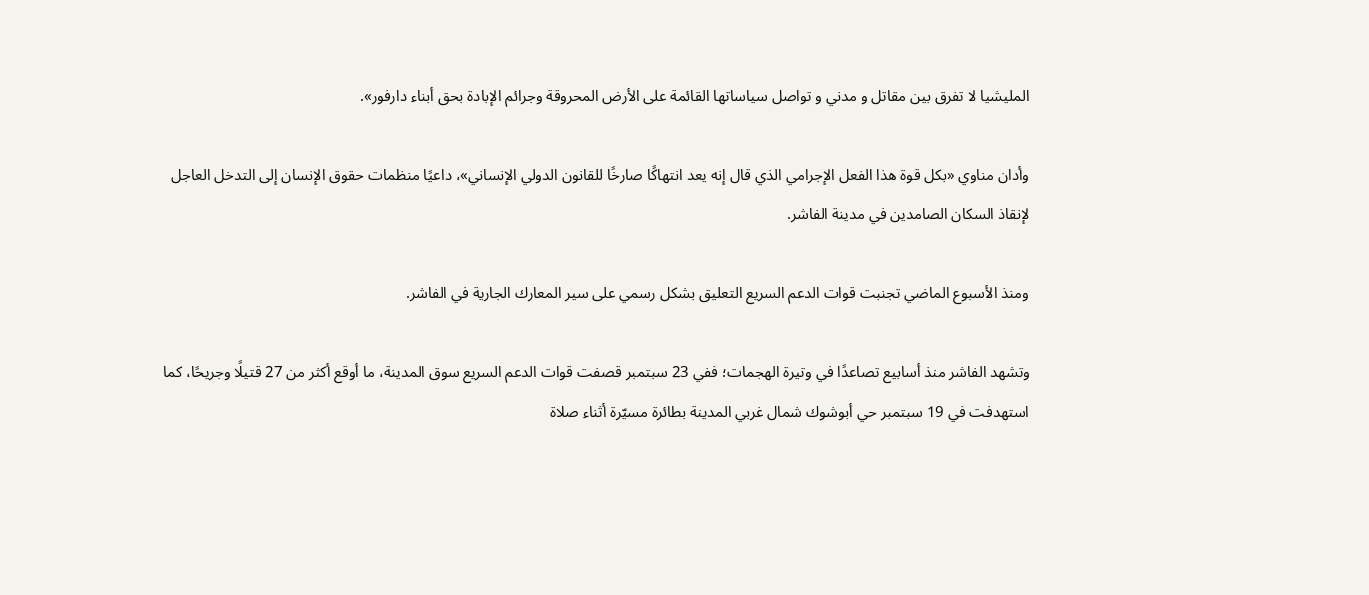المليشيا لا تفرق بين مقاتل و مدني و تواصل سياساتها القائمة على الأرض المحروقة وجرائم الإبادة بحق أبناء دارفور».

وأدان مناوي «بكل قوة هذا الفعل الإجرامي الذي قال إنه يعد انتهاكًا صارخًا للقانون الدولي الإنساني»، داعيًا منظمات حقوق الإنسان إلى التدخل العاجل لإنقاذ السكان الصامدين في مدينة الفاشر.

ومنذ الأسبوع الماضي تجنبت قوات الدعم السريع التعليق بشكل رسمي على سير المعارك الجارية في الفاشر.

وتشهد الفاشر منذ أسابيع تصاعدًا في وتيرة الهجمات؛ ففي 23 سبتمبر قصفت قوات الدعم السريع سوق المدينة، ما أوقع أكثر من 27 قتيلًا وجريحًا، كما استهدفت في 19 سبتمبر حي أبوشوك شمال غربي المدينة بطائرة مسيّرة أثناء صلاة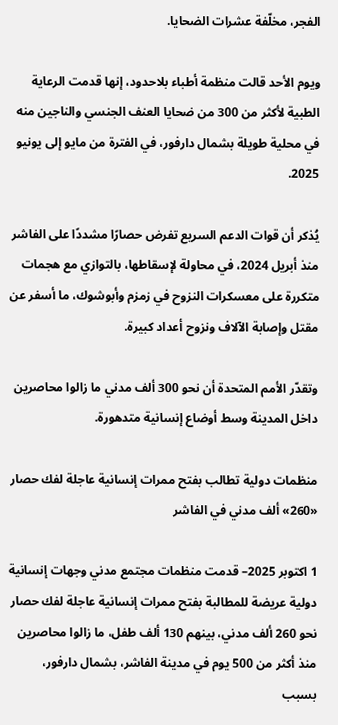الفجر، مخلّفة عشرات الضحايا.

ويوم الأحد قالت منظمة أطباء بلاحدود، إنها قدمت الرعاية الطبية لأكثر من 300 من ضحايا العنف الجنسي والناجين منه في محلية طويلة بشمال دارفور، في الفترة من مايو إلى يونيو 2025.

يُذكر أن قوات الدعم السريع تفرض حصارًا مشددًا على الفاشر منذ أبريل 2024، في محاولة لإسقاطها، بالتوازي مع هجمات متكررة على معسكرات النزوح في زمزم وأبوشوك، ما أسفر عن مقتل وإصابة الآلاف ونزوح أعداد كبيرة.

وتقدّر الأمم المتحدة أن نحو 300 ألف مدني ما زالوا محاصرين داخل المدينة وسط أوضاع إنسانية متدهورة.

منظمات دولية تطالب بفتح ممرات إنسانية عاجلة لفك حصار «260» ألف مدني في الفاشر

1 اكتوبر 2025– قدمت منظمات مجتمع مدني وجهات إنسانية دولية عريضة للمطالبة بفتح ممرات إنسانية عاجلة لفك حصار نحو 260 ألف مدني، بينهم 130 ألف طفل، ما زالوا محاصرين منذ أكثر من 500 يوم في مدينة الفاشر، بشمال دارفور، بسبب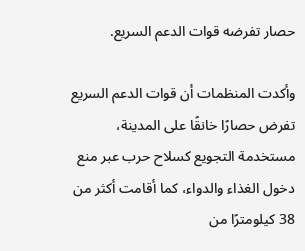حصار تفرضه قوات الدعم السريع.

وأكدت المنظمات أن قوات الدعم السريع تفرض حصارًا خانقًا على المدينة، مستخدمة التجويع كسلاح حرب عبر منع دخول الغذاء والدواء، كما أقامت أكثر من 38 كيلومترًا من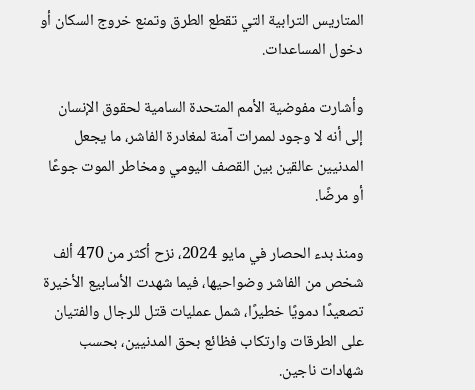المتاريس الترابية التي تقطع الطرق وتمنع خروج السكان أو دخول المساعدات.

وأشارت مفوضية الأمم المتحدة السامية لحقوق الإنسان إلى أنه لا وجود لممرات آمنة لمغادرة الفاشر، ما يجعل المدنيين عالقين بين القصف اليومي ومخاطر الموت جوعًا أو مرضًا.

ومنذ بدء الحصار في مايو 2024، نزح أكثر من 470 ألف شخص من الفاشر وضواحيها، فيما شهدت الأسابيع الأخيرة تصعيدًا دمويًا خطيرًا، شمل عمليات قتل للرجال والفتيان على الطرقات وارتكاب فظائع بحق المدنيين، بحسب شهادات ناجين.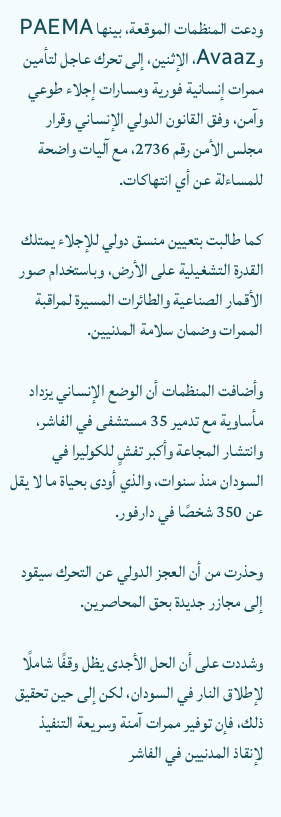ودعت المنظمات الموقعة، بينها PAEMA وAvaaz، الإثنين، إلى تحرك عاجل لتأمين ممرات إنسانية فورية ومسارات إجلاء طوعي وآمن، وفق القانون الدولي الإنساني وقرار مجلس الأمن رقم 2736، مع آليات واضحة للمساءلة عن أي انتهاكات.

كما طالبت بتعيين منسق دولي للإجلاء يمتلك القدرة التشغيلية على الأرض، وباستخدام صور الأقمار الصناعية والطائرات المسيرة لمراقبة الممرات وضمان سلامة المدنيين.

وأضافت المنظمات أن الوضع الإنساني يزداد مأساوية مع تدمير 35 مستشفى في الفاشر، وانتشار المجاعة وأكبر تفشٍ للكوليرا في السودان منذ سنوات، والذي أودى بحياة ما لا يقل عن 350 شخصًا في دارفور.

وحذرت من أن العجز الدولي عن التحرك سيقود إلى مجازر جديدة بحق المحاصرين.

وشددت على أن الحل الأجدى يظل وقفًا شاملًا لإطلاق النار في السودان، لكن إلى حين تحقيق ذلك، فإن توفير ممرات آمنة وسريعة التنفيذ لإنقاذ المدنيين في الفاشر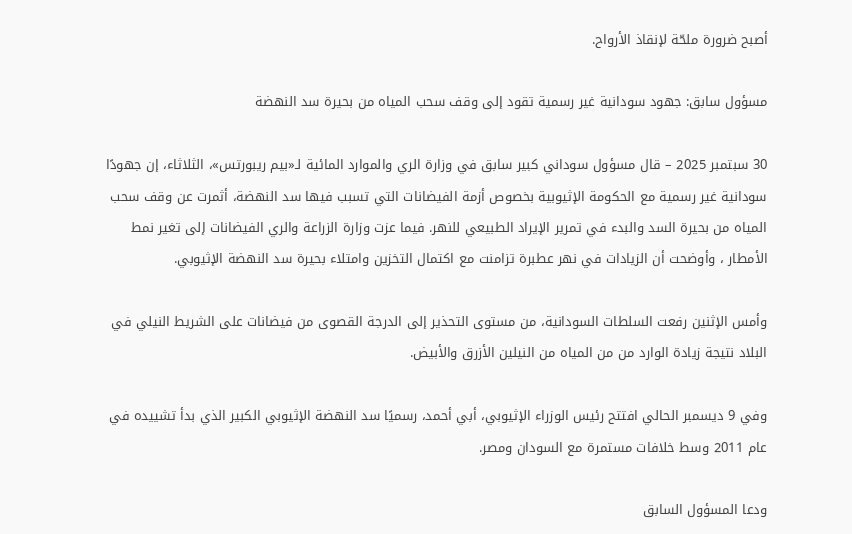أصبح ضرورة ملحّة لإنقاذ الأرواح.

مسؤول سابق: جهود سودانية غير رسمية تقود إلى وقف سحب المياه من بحيرة سد النهضة

30 سبتمبر 2025 – قال مسؤول سوداني كبير سابق في وزارة الري والموارد المائية لـ«بيم ريبورتس»، الثلاثاء، إن جهودًا سودانية غير رسمية مع الحكومة الإثيوبية بخصوص أزمة الفيضانات التي تسبب فيها سد النهضة، أثمرت عن وقف سحب المياه من بحيرة السد والبدء في تمرير الإيراد الطبيعي للنهر. فيما عزت وزارة الزراعة والري الفيضانات إلى تغير نمط الأمطار ، وأوضحت أن الزيادات في نهر عطبرة تزامنت مع اكتمال التخزين وامتلاء بحيرة سد النهضة الإثيوبي.

وأمس الإثنين رفعت السلطات السودانية، من مستوى التحذير إلى الدرجة القصوى من فيضانات على الشريط النيلي في البلاد نتيجة زيادة الوارد من من المياه من النيلين الأزرق والأبيض.

وفي 9 ديسمبر الحالي افتتح رئيس الوزراء الإثيوبي، أبي أحمد، رسميًا سد النهضة الإثيوبي الكبير الذي بدأ تشييده في عام 2011 وسط خلافات مستمرة مع السودان ومصر.

ودعا المسؤول السابق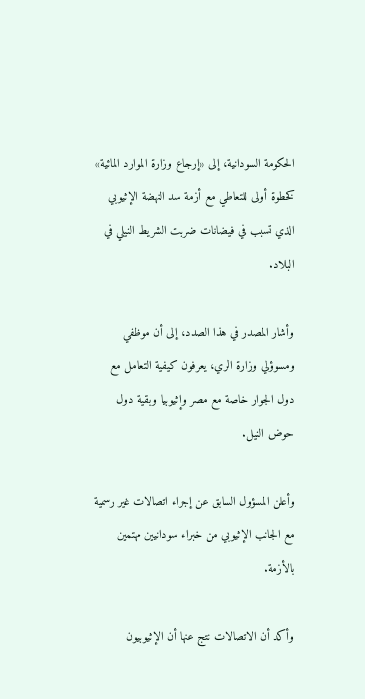الحكومة السودانية، إلى «إرجاع وزارة الموارد المائية» كخطوة أولى للتعاطي مع أزمة سد النهضة الإثيوبي الذي تسبب في فيضانات ضربت الشريط النيلي في البلاد.

وأشار المصدر في هذا الصدد، إلى أن موظفي ومسوؤلي وزارة الري، يعرفون كيفية التعامل مع دول الجوار خاصة مع مصر وإثيوبيا وبقية دول حوض النيل.

وأعلن المسؤول السابق عن إجراء اتصالات غير رسمية مع الجانب الإثيوبي من خبراء سودانيين مهتمين بالأزمة.

وأكد أن الاتصالات نتج عنها أن الإثيوبيون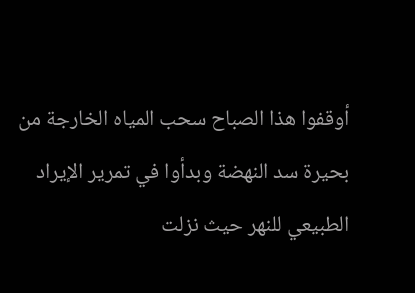أوقفوا هذا الصباح سحب المياه الخارجة من بحيرة سد النهضة وبدأوا في تمرير الإيراد الطبيعي للنهر حيث نزلت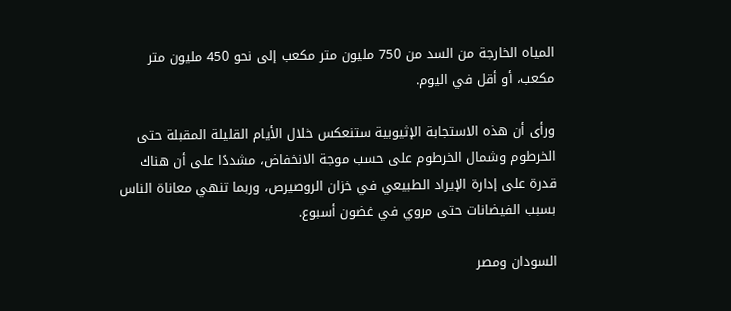المياه الخارجة من السد من 750 مليون متر مكعب إلى نحو 450 مليون متر مكعب، أو أقل في اليوم.

ورأى أن هذه الاستجابة الإثيوبية ستنعكس خلال الأيام القليلة المقبلة حتى الخرطوم وشمال الخرطوم على حسب موجة الانخفاض، مشددًا على أن هناك قدرة على إدارة الإيراد الطبيعي في خزان الروصيرص، وربما تنهي معاناة الناس بسبب الفيضانات حتى مروي في غضون أسبوع.

السودان ومصر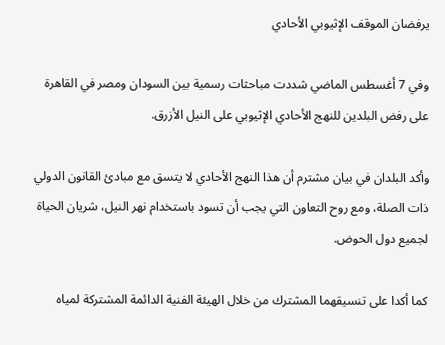يرفضان الموقف الإثيوبي الأحادي

وفي 7 أغسطس الماضي شددت مباحثات رسمية بين السودان ومصر في القاهرة على رفض البلدين للنهج الأحادي الإثيوبي على النيل الأزرق.

وأكد البلدان في بيان مشترم أن هذا النهج الأحادي لا يتسق مع مبادئ القانون الدولي ذات الصلة، ومع روح التعاون التي يجب أن تسود باستخدام نهر النيل، شريان الحياة لجميع دول الحوض.

كما أكدا على تنسيقهما المشترك من خلال الهيئة الفنية الدائمة المشتركة لمياه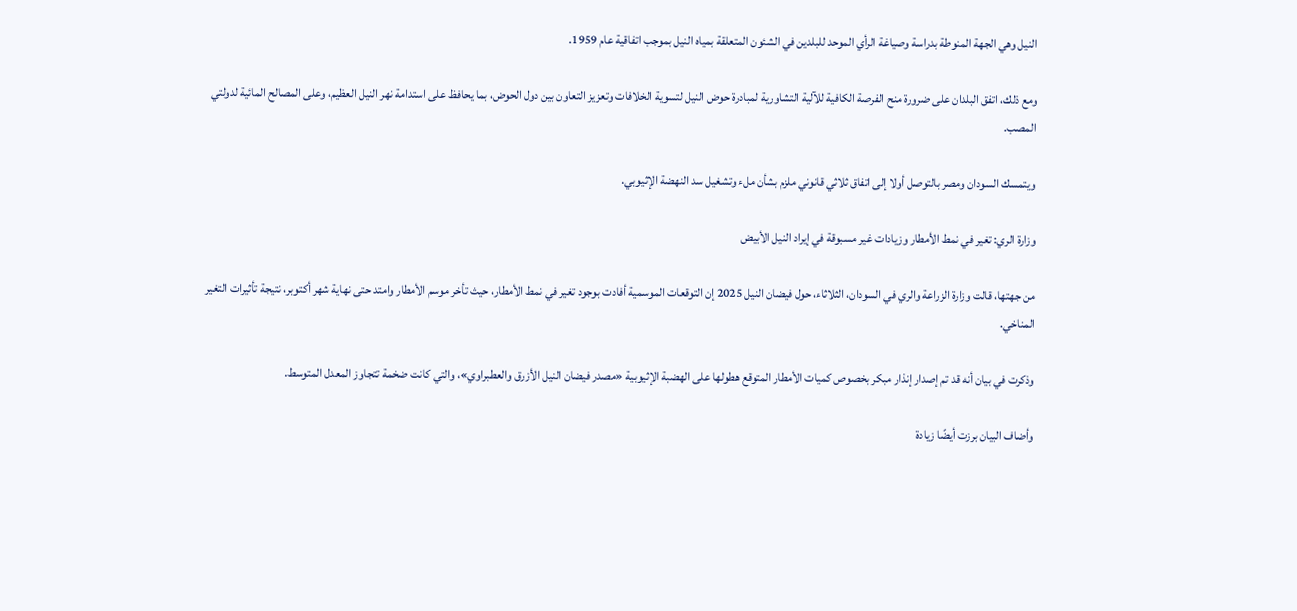النيل وهي الجهة المنوطة بدراسة وصياغة الرأي الموحد للبلدين في الشئون المتعلقة بمياه النيل بموجب اتفاقية عام 1959.

ومع ذلك، اتفق البلدان على ضرورة منح الفرصة الكافية للآلية التشاورية لمبادرة حوض النيل لتسوية الخلافات وتعزيز التعاون بين دول الحوض، بما يحافظ على استدامة نهر النيل العظيم، وعلى المصالح المائية لدولتي المصب.

ويتمسك السودان ومصر بالتوصل أولا إلى اتفاق ثلاثي قانوني ملزم بشأن ملء وتشغيل سد النهضة الإثيوبي.

وزارة الري: تغير في نمط الأمطار وزيادات غير مسبوقة في إيراد النيل الأبيض

من جهتها، قالت وزارة الزراعة والري في السودان، الثلاثاء، حول فيضان النيل 2025 إن التوقعات الموسمية أفادت بوجود تغير في نمط الأمطار، حيث تأخر موسم الأمطار وامتد حتى نهاية شهر أكتوبر، نتيجة تأثيرات التغير المناخي.

وذكرت في بيان أنه قد تم إصدار إنذار مبكر بخصوص كميات الأمطار المتوقع هطولها على الهضبة الإثيوبية «مصدر فيضان النيل الأزرق والعطبراوي»، والتي كانت ضخمة تتجاوز المعدل المتوسط.

وأضاف البيان برزت أيضًا زيادة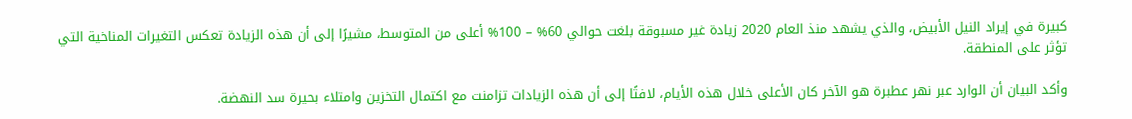كبيرة في إيراد النيل الأبيض، والذي يشهد منذ العام 2020 زيادة غير مسبوقة بلغت حوالي 60% – 100% أعلى من المتوسط، مشيرًا إلى أن هذه الزيادة تعكس التغيرات المناخية التي تؤثر على المنطقة.

وأكد البيان أن الوارد عبر نهر عطبرة هو الآخر كان الأعلى خلال هذه الأيام، لافتًا إلى أن هذه الزيادات تزامنت مع اكتمال التخزين وامتلاء بحيرة سد النهضة.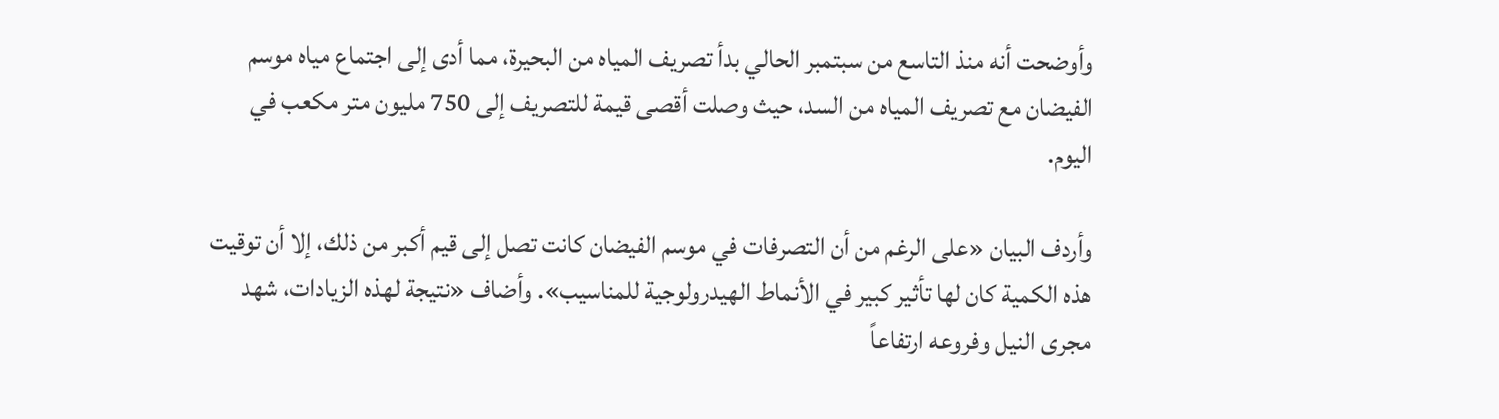وأوضحت أنه منذ التاسع من سبتمبر الحالي بدأ تصريف المياه من البحيرة، مما أدى إلى اجتماع مياه موسم الفيضان مع تصريف المياه من السد، حيث وصلت أقصى قيمة للتصريف إلى 750 مليون متر مكعب في اليوم.

وأردف البيان «على الرغم من أن التصرفات في موسم الفيضان كانت تصل إلى قيم أكبر من ذلك، إلا أن توقيت هذه الكمية كان لها تأثير كبير في الأنماط الهيدرولوجية للمناسيب». وأضاف «نتيجة لهذه الزيادات، شهد مجرى النيل وفروعه ارتفاعاً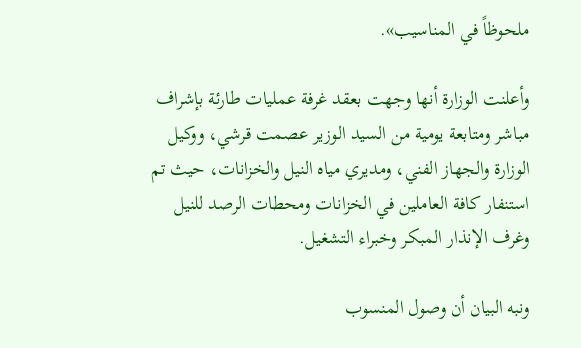ملحوظاً في المناسيب».

وأعلنت الوزارة أنها وجهت بعقد غرفة عمليات طارئة بإشراف مباشر ومتابعة يومية من السيد الوزير عصمت قرشي، ووكيل الوزارة والجهاز الفني، ومديري مياه النيل والخزانات، حيث تم استنفار كافة العاملين في الخزانات ومحطات الرصد للنيل وغرف الإنذار المبكر وخبراء التشغيل.

ونبه البيان أن وصول المنسوب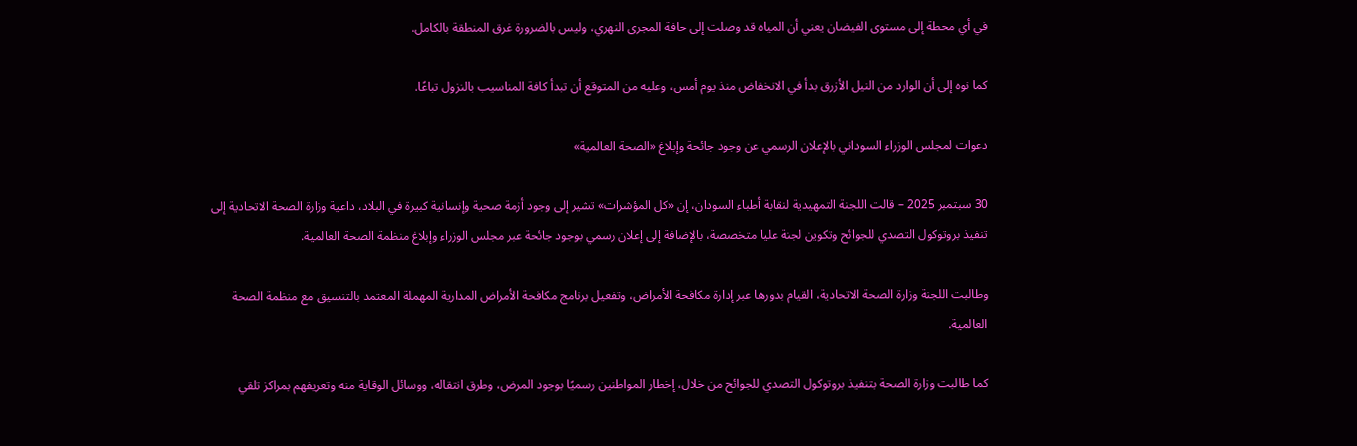في أي محطة إلى مستوى الفيضان يعني أن المياه قد وصلت إلى حافة المجرى النهري، وليس بالضرورة غرق المنطقة بالكامل.

كما نوه إلى أن الوارد من النيل الأزرق بدأ في الانخفاض منذ يوم أمس، وعليه من المتوقع أن تبدأ كافة المناسيب بالنزول تباعًا.

دعوات لمجلس الوزراء السوداني بالإعلان الرسمي عن وجود جائحة وإبلاغ «الصحة العالمية»

30 سبتمبر 2025 – قالت اللجنة التمهيدية لنقابة أطباء السودان، إن «كل المؤشرات» تشير إلى وجود أزمة صحية وإنسانية كبيرة في البلاد، داعية وزارة الصحة الاتحادية إلى تنفيذ بروتوكول التصدي للجوائح وتكوين لجنة عليا متخصصة، بالإضافة إلى إعلان رسمي بوجود جائحة عبر مجلس الوزراء وإبلاغ منظمة الصحة العالمية.

وطالبت اللجنة وزارة الصحة الاتحادية، القيام بدورها عبر إدارة مكافحة الأمراض، وتفعيل برنامج مكافحة الأمراض المدارية المهملة المعتمد بالتنسيق مع منظمة الصحة العالمية.

كما طالبت وزارة الصحة بتنفيذ بروتوكول التصدي للجوائح من خلال، إخطار المواطنين رسميًا بوجود المرض، وطرق انتقاله، ووسائل الوقاية منه وتعريفهم بمراكز تلقي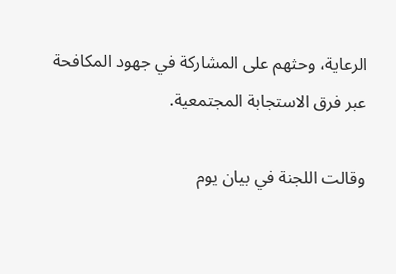الرعاية، وحثهم على المشاركة في جهود المكافحة عبر فرق الاستجابة المجتمعية.

وقالت اللجنة في بيان يوم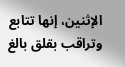الإثنين، إنها تتابع وتراقب بقلق بالغ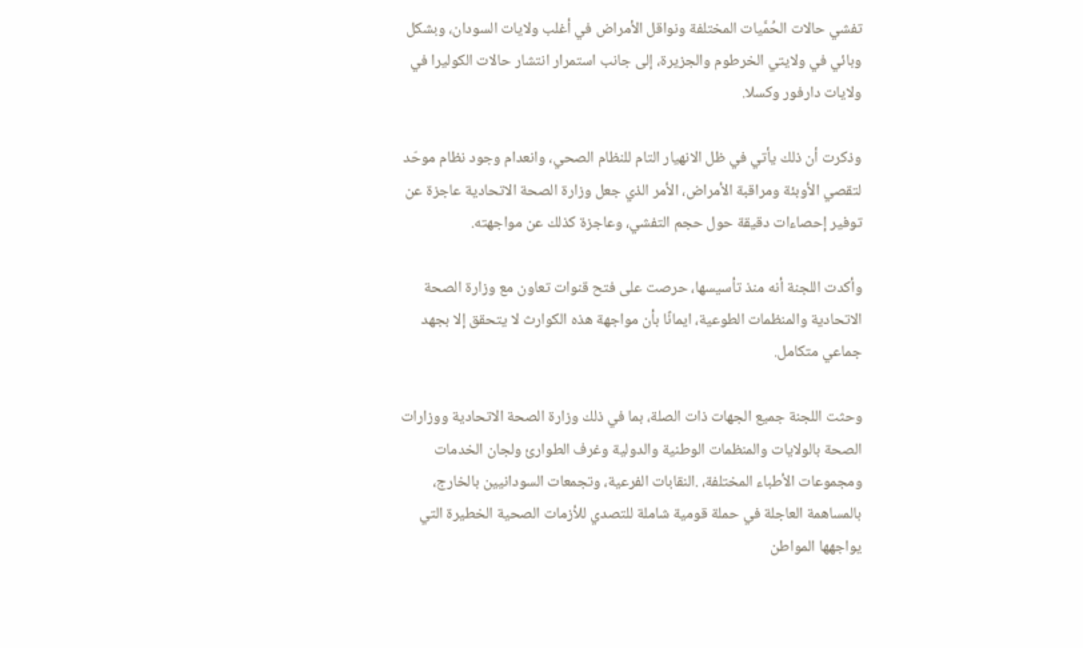تفشي حالات الحُمَّيات المختلفة ونواقل الأمراض في أغلب ولايات السودان، وبشكل وبائي في ولايتي الخرطوم والجزيرة، إلى جانب استمرار انتشار حالات الكوليرا في ولايات دارفور وكسلا.

وذكرت أن ذلك يأتي في ظل الانهيار التام للنظام الصحي، وانعدام وجود نظام موحّد لتقصي الأوبئة ومراقبة الأمراض، الأمر الذي جعل وزارة الصحة الاتحادية عاجزة عن توفير إحصاءات دقيقة حول حجم التفشي، وعاجزة كذلك عن مواجهته.

وأكدت اللجنة أنه منذ تأسيسها، حرصت على فتح قنوات تعاون مع وزارة الصحة الاتحادية والمنظمات الطوعية، ايمانًا بأن مواجهة هذه الكوارث لا يتحقق إلا بجهد جماعي متكامل.

وحثت اللجنة جميع الجهات ذات الصلة، بما في ذلك وزارة الصحة الاتحادية ووزارات الصحة بالولايات والمنظمات الوطنية والدولية وغرف الطوارئ ولجان الخدمات ومجموعات الأطباء المختلفة، .النقابات الفرعية، وتجمعات السودانيين بالخارج، بالمساهمة العاجلة في حملة قومية شاملة للتصدي للأزمات الصحية الخطيرة التي يواجهها المواطن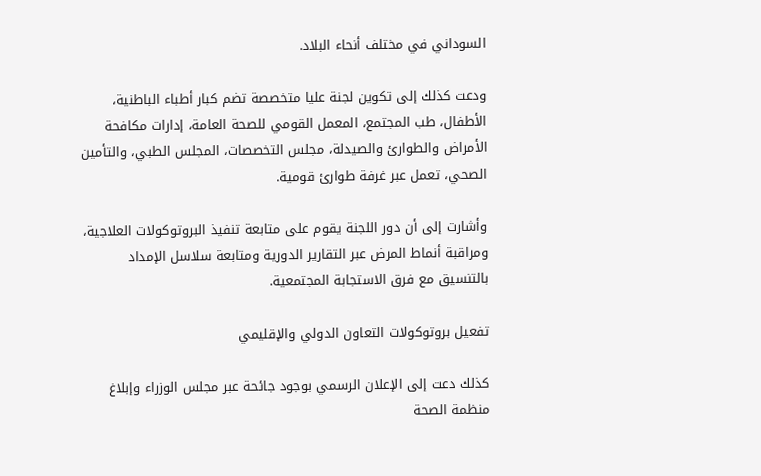السوداني في مختلف أنحاء البلاد.

ودعت كذلك إلى تكوين لجنة عليا متخصصة تضم كبار أطباء الباطنية، الأطفال، طب المجتمع، المعمل القومي للصحة العامة، إدارات مكافحة الأمراض والطوارئ والصيدلة، مجلس التخصصات، المجلس الطبي، والتأمين الصحي، تعمل عبر غرفة طوارئ قومية.

وأشارت إلى أن دور اللجنة يقوم على متابعة تنفيذ البروتوكولات العلاجية، ومراقبة أنماط المرض عبر التقارير الدورية ومتابعة سلاسل الإمداد بالتنسيق مع فرق الاستجابة المجتمعية.

تفعيل بروتوكولات التعاون الدولي والإقليمي

كذلك دعت إلى الإعلان الرسمي بوجود جائحة عبر مجلس الوزراء وإبلاغ منظمة الصحة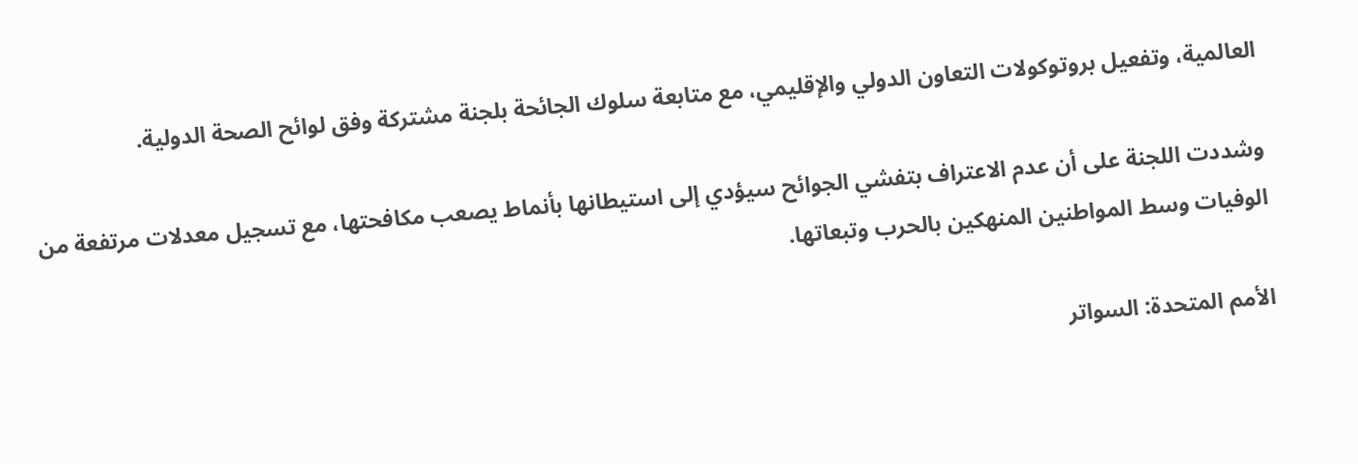العالمية، وتفعيل بروتوكولات التعاون الدولي والإقليمي، مع متابعة سلوك الجائحة بلجنة مشتركة وفق لوائح الصحة الدولية.

وشددت اللجنة على أن عدم الاعتراف بتفشي الجوائح سيؤدي إلى استيطانها بأنماط يصعب مكافحتها، مع تسجيل معدلات مرتفعة من الوفيات وسط المواطنين المنهكين بالحرب وتبعاتها.

الأمم المتحدة: السواتر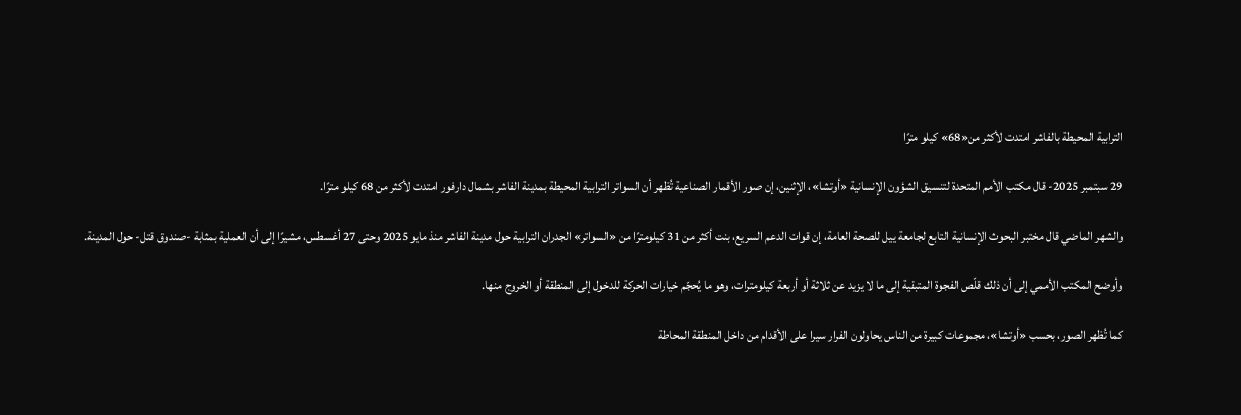الترابية المحيطة بالفاشر امتدت لأكثر من«68» كيلو مترًا

29 سبتمبر 2025- قال مكتب الأمم المتحدة لتنسيق الشؤون الإنسانية «أوتشا»، الإثنين، إن صور الأقمار الصناعية تُظهر أن السواتر الترابية المحيطة بمدينة الفاشر بشمال دارفور امتدت لأكثر من 68 كيلو مترًا.

والشهر الماضي قال مختبر البحوث الإنسانية التابع لجامعة ييل للصحة العامة، إن قوات الدعم السريع، بنت أكثر من 31 كيلومترًا من «السواتر» الجدران الترابية حول مدينة الفاشر منذ مايو 2025 وحتى 27 أغسطس، مشيرًا إلى أن العملية بمثابة -صندوق قتل- حول المدينة.

وأوضح المكتب الأممي إلى أن ذلك قلّص الفجوة المتبقية إلى ما لا يزيد عن ثلاثة أو أربعة كيلومترات، وهو ما يُحجّم خيارات الحركة للدخول إلى المنطقة أو الخروج منها.

كما تُظهر الصور، بحسب «أوتشا»، مجموعات كبيرة من الناس يحاولون الفرار سيرا على الأقدام من داخل المنطقة المحاطة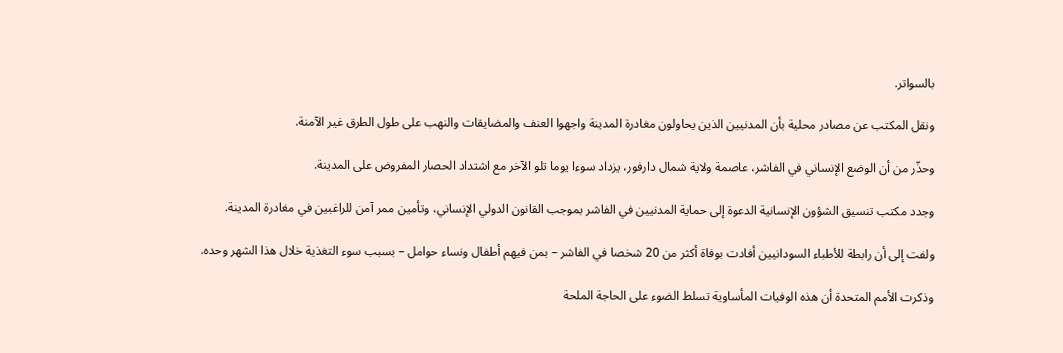بالسواتر.

ونقل المكتب عن مصادر محلية بأن المدنيين الذين يحاولون مغادرة المدينة واجهوا العنف والمضايقات والنهب على طول الطرق غير الآمنة.

وحذّر من أن الوضع الإنساني في الفاشر، عاصمة ولاية شمال دارفور، يزداد سوءا يوما تلو الآخر مع اشتداد الحصار المفروض على المدينة.

وجدد مكتب تنسيق الشؤون الإنسانية الدعوة إلى حماية المدنيين في الفاشر بموجب القانون الدولي الإنساني، وتأمين ممر آمن للراغبين في مغادرة المدينة.

ولفت إلى أن رابطة للأطباء السودانيين أفادت بوفاة أكثر من 20 شخصا في الفاشر – بمن فيهم أطفال ونساء حوامل – بسبب سوء التغذية خلال هذا الشهر وحده.

وذكرت الأمم المتحدة أن هذه الوفيات المأساوية تسلط الضوء على الحاجة الملحة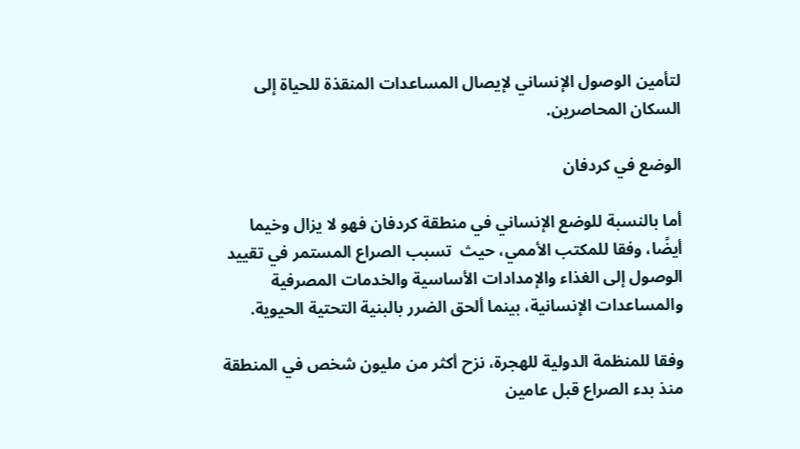لتأمين الوصول الإنساني لإيصال المساعدات المنقذة للحياة إلى السكان المحاصرين.

الوضع في كردفان

أما بالنسبة للوضع الإنساني في منطقة كردفان فهو لا يزال وخيما أيضًا، وفقا للمكتب الأممي، حيث  تسبب الصراع المستمر في تقييد الوصول إلى الغذاء والإمدادات الأساسية والخدمات المصرفية والمساعدات الإنسانية، بينما ألحق الضرر بالبنية التحتية الحيوية.

وفقا للمنظمة الدولية للهجرة، نزح أكثر من مليون شخص في المنطقة منذ بدء الصراع قبل عامين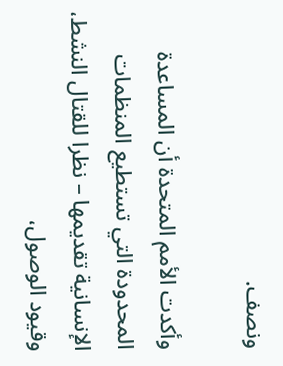ونصف.

وأكدت الأمم المتحدة أن المساعدة المحدودة التي تستطيع المنظمات الإنسانية تقديمها – نظرا للقتال النشط، وقيود الوصول،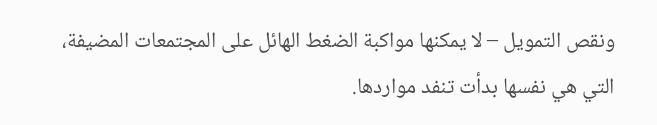ونقص التمويل – لا يمكنها مواكبة الضغط الهائل على المجتمعات المضيفة، التي هي نفسها بدأت تنفد مواردها.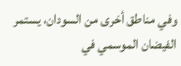وفي مناطق أخرى من السودان، يستمر الفيضان الموسمي في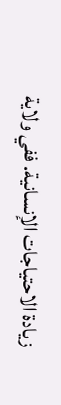زيادة الاحتياجات الإنسانية. ففي ولاية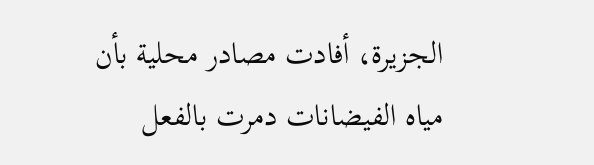الجزيرة، أفادت مصادر محلية بأن مياه الفيضانات دمرت بالفعل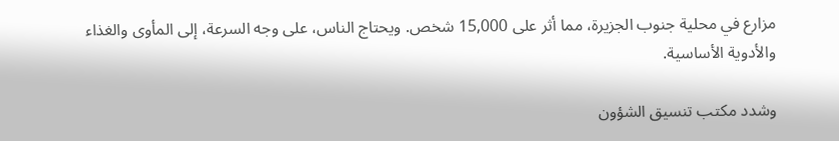مزارع في محلية جنوب الجزيرة، مما أثر على 15,000 شخص. ويحتاج الناس، على وجه السرعة، إلى المأوى والغذاء والأدوية الأساسية.

وشدد مكتب تنسيق الشؤون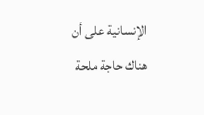الإنسانية على أن هناك حاجة ملحة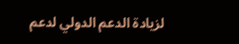لزيادة الدعم الدولي لدعم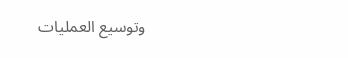وتوسيع العمليات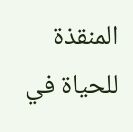المنقذة للحياة في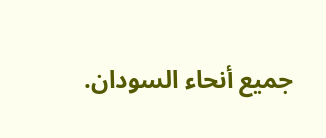جميع أنحاء السودان.